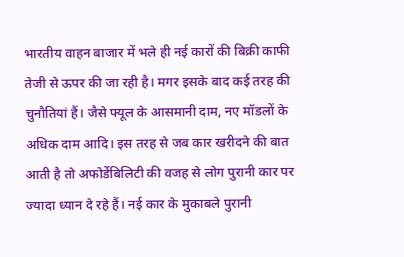भारतीय वाहन बाजार में भले ही नई कारों की बिक्री काफी तेजी से ऊपर की जा रही है। मगर इसके बाद कई तरह की चुनौतियां हैं। जैसे फ्यूल के आसमानी दाम, नए मॉडलों के अधिक दाम आदि। इस तरह से जब कार खरीदने की बात आती है तो अफोर्डेबिलिटी की वजह से लोग पुरानी कार पर ज्यादा ध्यान दे रहे हैं। नई कार के मुकाबले पुरानी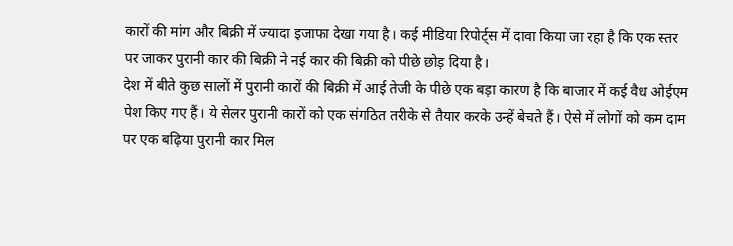कारों की मांग और बिक्री में ज्यादा इजाफा देखा गया है। कई मीडिया रिपोर्ट्स में दावा किया जा रहा है कि एक स्तर पर जाकर पुरानी कार की बिक्री ने नई कार की बिक्री को पीछे छोड़ दिया है।
देश में बीते कुछ सालों में पुरानी कारों की बिक्री में आई तेजी के पीछे एक बड़ा कारण है कि बाजार में कई वैध ओईएम पेश किए गए हैं। ये सेलर पुरानी कारों को एक संगठित तरीके से तैयार करके उन्हें बेचते हैं। ऐसे में लोगों को कम दाम पर एक बढ़िया पुरानी कार मिल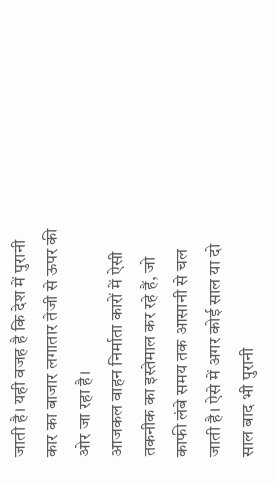जाती है। यही वजह है कि देश में पुरानी कार का बाजार लगातार तेजी से ऊपर की ओर जा रहा है।
आजकल वाहन निर्माता कारों में ऐसी तकनीक का इस्तेमाल कर रहे हैं, जो काफी लंबे समय तक आसानी से चल जाती है। ऐसे में अगर कोई साल या दो साल बाद भी पुरानी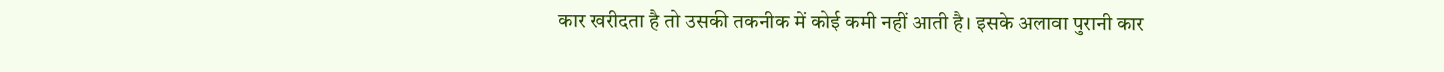कार खरीदता है तो उसकी तकनीक में कोई कमी नहीं आती है। इसके अलावा पुरानी कार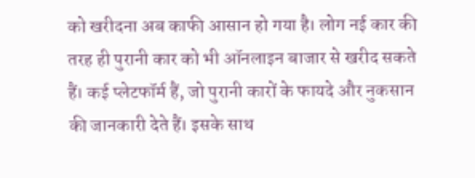को खरीदना अब काफी आसान हो गया है। लोग नई कार की तरह ही पुरानी कार को भी ऑनलाइन बाजार से खरीद सकते हैं। कई प्लेटफॉर्म हैं, जो पुरानी कारों के फायदे और नुकसान की जानकारी देते हैं। इसके साथ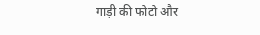गाड़ी की फोटो और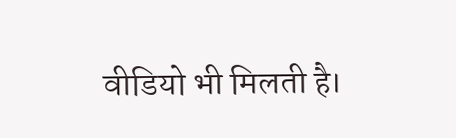वीडियो भी मिलती है।